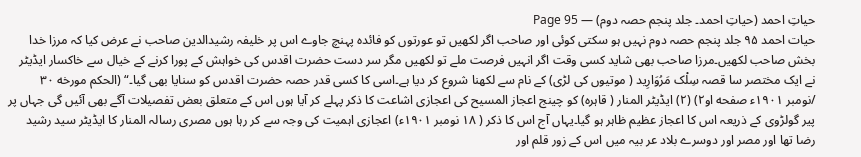حیاتِ احمد (حیاتِ احمد۔ جلد پنجم حصہ دوم) — Page 95
حیات احمد ۹۵ جلد پنجم حصہ دوم نہیں ہو سکتی کوئی اور صاحب اگر لکھیں تو عورتوں کو فائدہ پہنچ جاوے اس پر خلیفہ رشیدالدین صاحب نے عرض کیا کہ مرزا خدا بخش صاحب لکھیں۔مرزا صاحب بھی شاید کسی وقت اگر انہیں فرصت ملے تو لکھیں مگر سر دست حضرت اقدس کی خواہش کے پورا کرنے کے خیال سے خاکسار ایڈیٹر نے ایک مختصر سا قصہ سِلْک مَرُوَارِید ( موتیوں کی لڑی) کے نام سے لکھنا شروع کر دیا ہے۔اسی کا کسی قدر حصہ حضرت اقدس کو سنایا بھی گیا۔“ (الحکم مورخه ۳۰ /نومبر ۱۹۰۱ء صفحه او۲) (۲) ایڈیٹر المنار ( قاہرہ) کو چینج اعجاز المسیح کی اعجازی اشاعت کا ذکر پہلے کر آیا ہوں اس کے متعلق بعض تفصیلات آگے بھی آئیں گی جہاں پر پیر گولڑوی کے ذریعہ اس کا اعجاز عظیم ظاہر ہو گیا۔یہاں آج اس کا ذکر ( ۱۸ نومبر ۱۹۰۱ء) اعجازی اہمیت کی وجہ سے کر رہا ہوں مصری رسالہ المنار کا ایڈیٹر سید رشید رضا تھا اور مصر اور دوسرے بلاد عر بیہ میں اس کے زور قلم اور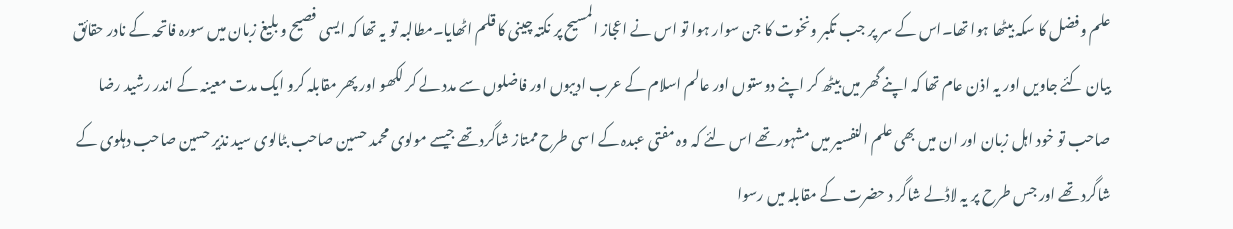علم وفضل کا سکہ بیٹھا ہوا تھا۔اس کے سر پر جب تکبر ونخوت کا جن سوار ہوا تو اس نے اعجاز المسیح پر نکتہ چینی کا قلم اٹھایا۔مطالبہ تو یہ تھا کہ ایسی فصیح و بلیغ زبان میں سورہ فاتحہ کے نادر حقائق بیان کئے جاویں اور یہ اذن عام تھا کہ اپنے گھر میں بیٹھ کر اپنے دوستوں اور عالم اسلام کے عرب ادیبوں اور فاضلوں سے مدد لے کر لکھو اور پھر مقابلہ کرو ایک مدت معینہ کے اندر رشید رضا صاحب تو خود اہل زبان اور ان میں بھی علم النفسیر میں مشہور تھے اس لئے کہ وہ مفتی عبدہ کے اسی طرح ممتاز شاگرد تھے جیسے مولوی محمد حسین صاحب بٹالوی سید نذیر حسین صاحب دہلوی کے شاگرد تھے اور جس طرح پر یہ لاڈلے شاگر د حضرت کے مقابلہ میں رسوا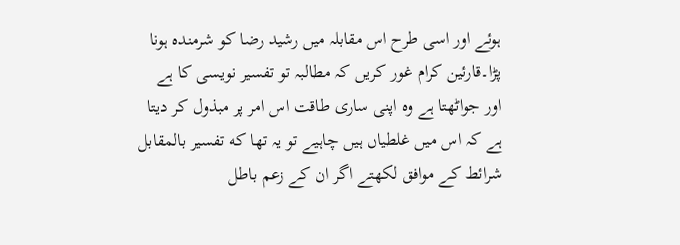ہوئے اور اسی طرح اس مقابلہ میں رشید رضا کو شرمندہ ہونا پڑا۔قارئین کرام غور کریں کہ مطالبہ تو تفسیر نویسی کا ہے اور جواٹھتا ہے وہ اپنی ساری طاقت اس امر پر مبذول کر دیتا ہے کہ اس میں غلطیاں ہیں چاہیے تو یہ تھا که تفسیر بالمقابل شرائط کے موافق لکھتے اگر ان کے زعم باطل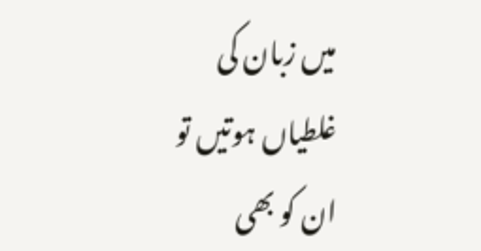میں زبان کی غلطیاں ہوتیں تو ان کو بھی